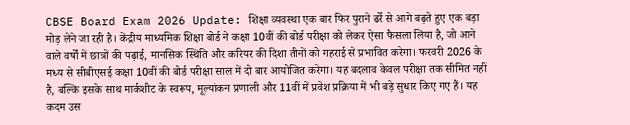CBSE Board Exam 2026 Update: शिक्षा व्यवस्था एक बार फिर पुराने ढर्रे से आगे बढ़ते हुए एक बड़ा मोड़ लेने जा रही है। केंद्रीय माध्यमिक शिक्षा बोर्ड ने कक्षा 10वीं की बोर्ड परीक्षा को लेकर ऐसा फैसला लिया है, जो आने वाले वर्षों में छात्रों की पढ़ाई, मानसिक स्थिति और करियर की दिशा तीनों को गहराई से प्रभावित करेगा। फरवरी 2026 के मध्य से सीबीएसई कक्षा 10वीं की बोर्ड परीक्षा साल में दो बार आयोजित करेगा। यह बदलाव केवल परीक्षा तक सीमित नहीं है, बल्कि इसके साथ मार्कशीट के स्वरूप, मूल्यांकन प्रणाली और 11वीं में प्रवेश प्रक्रिया में भी बड़े सुधार किए गए हैं। यह कदम उस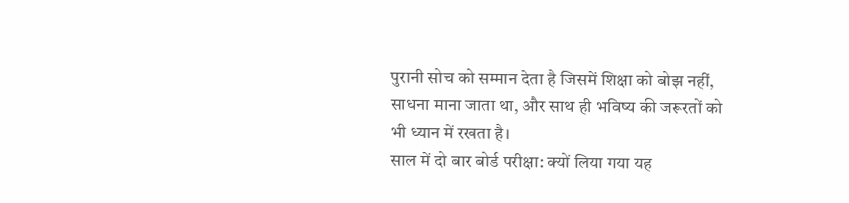पुरानी सोच को सम्मान देता है जिसमें शिक्षा को बोझ नहीं, साधना माना जाता था, और साथ ही भविष्य की जरूरतों को भी ध्यान में रखता है।
साल में दो बार बोर्ड परीक्षा: क्यों लिया गया यह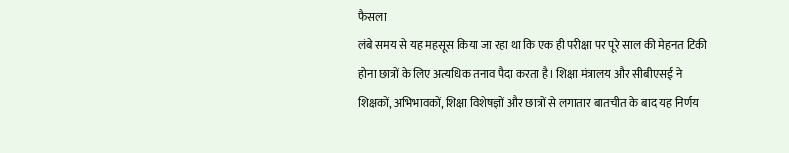फैसला
लंबे समय से यह महसूस किया जा रहा था कि एक ही परीक्षा पर पूरे साल की मेहनत टिकी होना छात्रों के लिए अत्यधिक तनाव पैदा करता है। शिक्षा मंत्रालय और सीबीएसई ने शिक्षकों, अभिभावकों, शिक्षा विशेषज्ञों और छात्रों से लगातार बातचीत के बाद यह निर्णय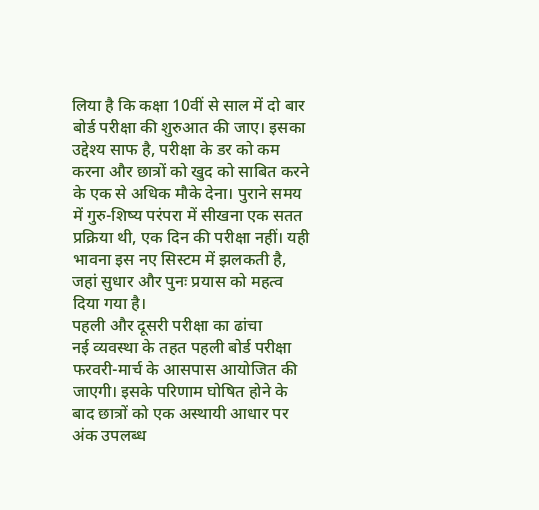लिया है कि कक्षा 10वीं से साल में दो बार बोर्ड परीक्षा की शुरुआत की जाए। इसका उद्देश्य साफ है, परीक्षा के डर को कम करना और छात्रों को खुद को साबित करने के एक से अधिक मौके देना। पुराने समय में गुरु-शिष्य परंपरा में सीखना एक सतत प्रक्रिया थी, एक दिन की परीक्षा नहीं। यही भावना इस नए सिस्टम में झलकती है, जहां सुधार और पुनः प्रयास को महत्व दिया गया है।
पहली और दूसरी परीक्षा का ढांचा
नई व्यवस्था के तहत पहली बोर्ड परीक्षा फरवरी-मार्च के आसपास आयोजित की जाएगी। इसके परिणाम घोषित होने के बाद छात्रों को एक अस्थायी आधार पर अंक उपलब्ध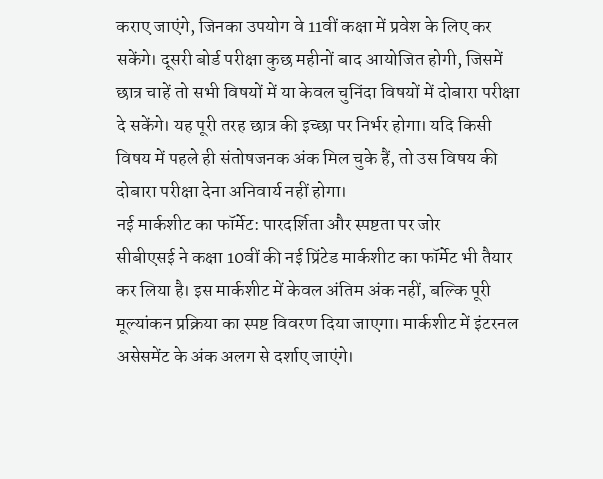कराए जाएंगे, जिनका उपयोग वे 11वीं कक्षा में प्रवेश के लिए कर सकेंगे। दूसरी बोर्ड परीक्षा कुछ महीनों बाद आयोजित होगी, जिसमें छात्र चाहें तो सभी विषयों में या केवल चुनिंदा विषयों में दोबारा परीक्षा दे सकेंगे। यह पूरी तरह छात्र की इच्छा पर निर्भर होगा। यदि किसी विषय में पहले ही संतोषजनक अंक मिल चुके हैं, तो उस विषय की दोबारा परीक्षा देना अनिवार्य नहीं होगा।
नई मार्कशीट का फॉर्मेट: पारदर्शिता और स्पष्टता पर जोर
सीबीएसई ने कक्षा 10वीं की नई प्रिंटेड मार्कशीट का फॉर्मेट भी तैयार कर लिया है। इस मार्कशीट में केवल अंतिम अंक नहीं, बल्कि पूरी मूल्यांकन प्रक्रिया का स्पष्ट विवरण दिया जाएगा। मार्कशीट में इंटरनल असेसमेंट के अंक अलग से दर्शाए जाएंगे।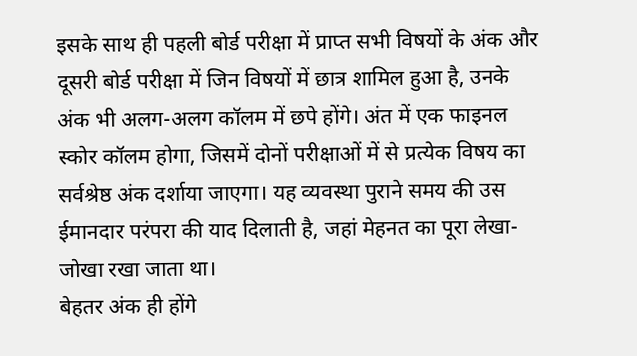इसके साथ ही पहली बोर्ड परीक्षा में प्राप्त सभी विषयों के अंक और दूसरी बोर्ड परीक्षा में जिन विषयों में छात्र शामिल हुआ है, उनके अंक भी अलग-अलग कॉलम में छपे होंगे। अंत में एक फाइनल स्कोर कॉलम होगा, जिसमें दोनों परीक्षाओं में से प्रत्येक विषय का सर्वश्रेष्ठ अंक दर्शाया जाएगा। यह व्यवस्था पुराने समय की उस ईमानदार परंपरा की याद दिलाती है, जहां मेहनत का पूरा लेखा-जोखा रखा जाता था।
बेहतर अंक ही होंगे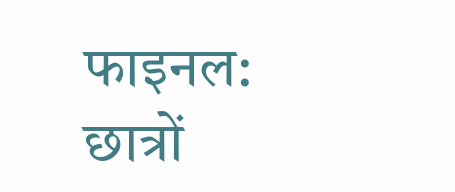फाइनल: छात्रों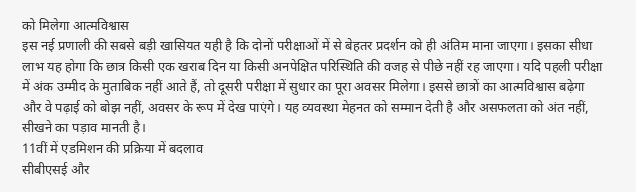को मिलेगा आत्मविश्वास
इस नई प्रणाली की सबसे बड़ी खासियत यही है कि दोनों परीक्षाओं में से बेहतर प्रदर्शन को ही अंतिम माना जाएगा। इसका सीधा लाभ यह होगा कि छात्र किसी एक खराब दिन या किसी अनपेक्षित परिस्थिति की वजह से पीछे नहीं रह जाएगा। यदि पहली परीक्षा में अंक उम्मीद के मुताबिक नहीं आते हैं, तो दूसरी परीक्षा में सुधार का पूरा अवसर मिलेगा। इससे छात्रों का आत्मविश्वास बढ़ेगा और वे पढ़ाई को बोझ नहीं, अवसर के रूप में देख पाएंगे। यह व्यवस्था मेहनत को सम्मान देती है और असफलता को अंत नहीं, सीखने का पड़ाव मानती है।
11वीं में एडमिशन की प्रक्रिया में बदलाव
सीबीएसई और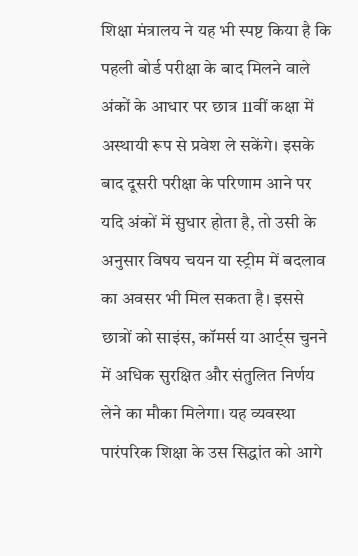शिक्षा मंत्रालय ने यह भी स्पष्ट किया है कि पहली बोर्ड परीक्षा के बाद मिलने वाले अंकों के आधार पर छात्र 11वीं कक्षा में अस्थायी रूप से प्रवेश ले सकेंगे। इसके बाद दूसरी परीक्षा के परिणाम आने पर यदि अंकों में सुधार होता है, तो उसी के अनुसार विषय चयन या स्ट्रीम में बदलाव का अवसर भी मिल सकता है। इससे छात्रों को साइंस, कॉमर्स या आर्ट्स चुनने में अधिक सुरक्षित और संतुलित निर्णय लेने का मौका मिलेगा। यह व्यवस्था पारंपरिक शिक्षा के उस सिद्धांत को आगे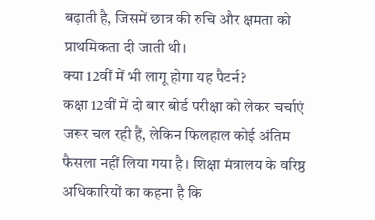बढ़ाती है, जिसमें छात्र की रुचि और क्षमता को प्राथमिकता दी जाती थी।
क्या 12वीं में भी लागू होगा यह पैटर्न?
कक्षा 12वीं में दो बार बोर्ड परीक्षा को लेकर चर्चाएं जरूर चल रही हैं, लेकिन फिलहाल कोई अंतिम फैसला नहीं लिया गया है। शिक्षा मंत्रालय के वरिष्ठ अधिकारियों का कहना है कि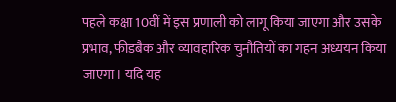पहले कक्षा 10वीं में इस प्रणाली को लागू किया जाएगा और उसके प्रभाव, फीडबैक और व्यावहारिक चुनौतियों का गहन अध्ययन किया जाएगा। यदि यह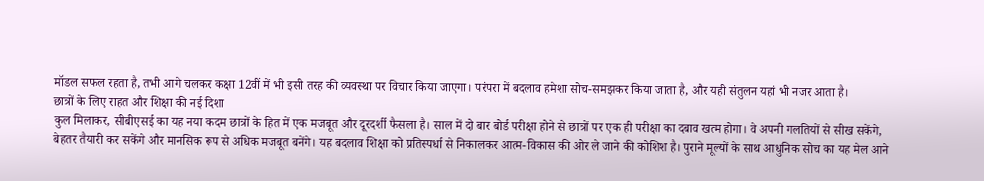मॉडल सफल रहता है, तभी आगे चलकर कक्षा 12वीं में भी इसी तरह की व्यवस्था पर विचार किया जाएगा। परंपरा में बदलाव हमेशा सोच-समझकर किया जाता है, और यही संतुलन यहां भी नजर आता है।
छात्रों के लिए राहत और शिक्षा की नई दिशा
कुल मिलाकर, सीबीएसई का यह नया कदम छात्रों के हित में एक मजबूत और दूरदर्शी फैसला है। साल में दो बार बोर्ड परीक्षा होने से छात्रों पर एक ही परीक्षा का दबाव खत्म होगा। वे अपनी गलतियों से सीख सकेंगे, बेहतर तैयारी कर सकेंगे और मानसिक रूप से अधिक मजबूत बनेंगे। यह बदलाव शिक्षा को प्रतिस्पर्धा से निकालकर आत्म-विकास की ओर ले जाने की कोशिश है। पुराने मूल्यों के साथ आधुनिक सोच का यह मेल आने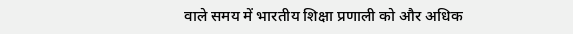वाले समय में भारतीय शिक्षा प्रणाली को और अधिक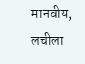मानवीय, लचीला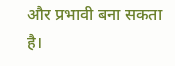और प्रभावी बना सकता है।